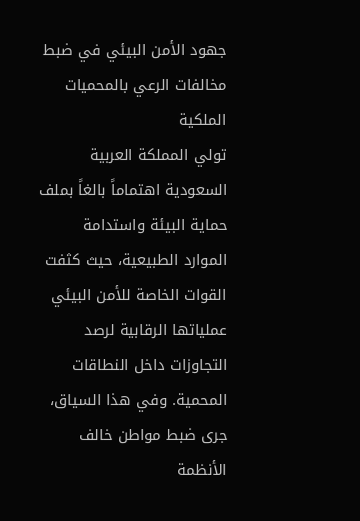جهود الأمن البيئي في ضبط مخالفات الرعي بالمحميات الملكية
تولي المملكة العربية السعودية اهتماماً بالغاً بملف حماية البيئة واستدامة الموارد الطبيعية، حيث كثفت القوات الخاصة للأمن البيئي عملياتها الرقابية لرصد التجاوزات داخل النطاقات المحمية. وفي هذا السياق، جرى ضبط مواطن خالف الأنظمة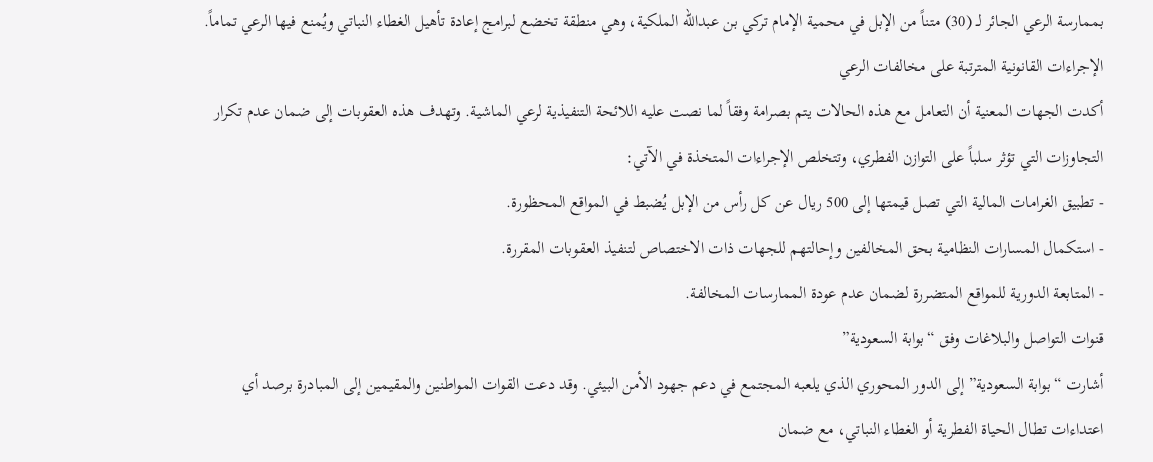بممارسة الرعي الجائر لـ (30) متناً من الإبل في محمية الإمام تركي بن عبدالله الملكية، وهي منطقة تخضع لبرامج إعادة تأهيل الغطاء النباتي ويُمنع فيها الرعي تماماً.
الإجراءات القانونية المترتبة على مخالفات الرعي
أكدت الجهات المعنية أن التعامل مع هذه الحالات يتم بصرامة وفقاً لما نصت عليه اللائحة التنفيذية لرعي الماشية. وتهدف هذه العقوبات إلى ضمان عدم تكرار التجاوزات التي تؤثر سلباً على التوازن الفطري، وتتخلص الإجراءات المتخذة في الآتي:
- تطبيق الغرامات المالية التي تصل قيمتها إلى 500 ريال عن كل رأس من الإبل يُضبط في المواقع المحظورة.
- استكمال المسارات النظامية بحق المخالفين وإحالتهم للجهات ذات الاختصاص لتنفيذ العقوبات المقررة.
- المتابعة الدورية للمواقع المتضررة لضمان عدم عودة الممارسات المخالفة.
قنوات التواصل والبلاغات وفق “بوابة السعودية”
أشارت “بوابة السعودية” إلى الدور المحوري الذي يلعبه المجتمع في دعم جهود الأمن البيئي. وقد دعت القوات المواطنين والمقيمين إلى المبادرة برصد أي اعتداءات تطال الحياة الفطرية أو الغطاء النباتي، مع ضمان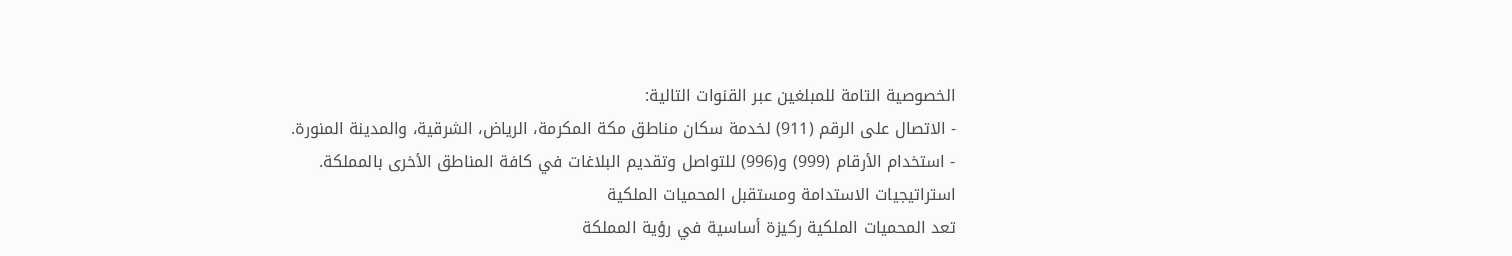الخصوصية التامة للمبلغين عبر القنوات التالية:
- الاتصال على الرقم (911) لخدمة سكان مناطق مكة المكرمة، الرياض، الشرقية، والمدينة المنورة.
- استخدام الأرقام (999) و(996) للتواصل وتقديم البلاغات في كافة المناطق الأخرى بالمملكة.
استراتيجيات الاستدامة ومستقبل المحميات الملكية
تعد المحميات الملكية ركيزة أساسية في رؤية المملكة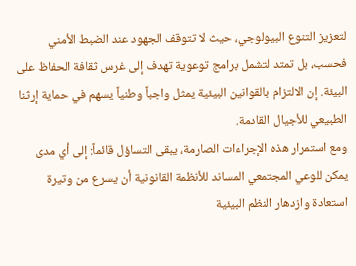لتعزيز التنوع البيولوجي، حيث لا تتوقف الجهود عند الضبط الأمني فحسب، بل تمتد لتشمل برامج توعوية تهدف إلى غرس ثقافة الحفاظ على البيئة. إن الالتزام بالقوانين البيئية يمثل واجباً وطنياً يسهم في حماية إرثنا الطبيعي للأجيال القادمة.
ومع استمرار هذه الإجراءات الصارمة، يبقى التساؤل قائماً: إلى أي مدى يمكن للوعي المجتمعي المساند للأنظمة القانونية أن يسرع من وتيرة استعادة وازدهار النظم البيئية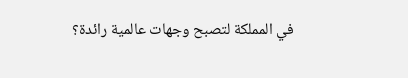في المملكة لتصبح وجهات عالمية رائدة؟